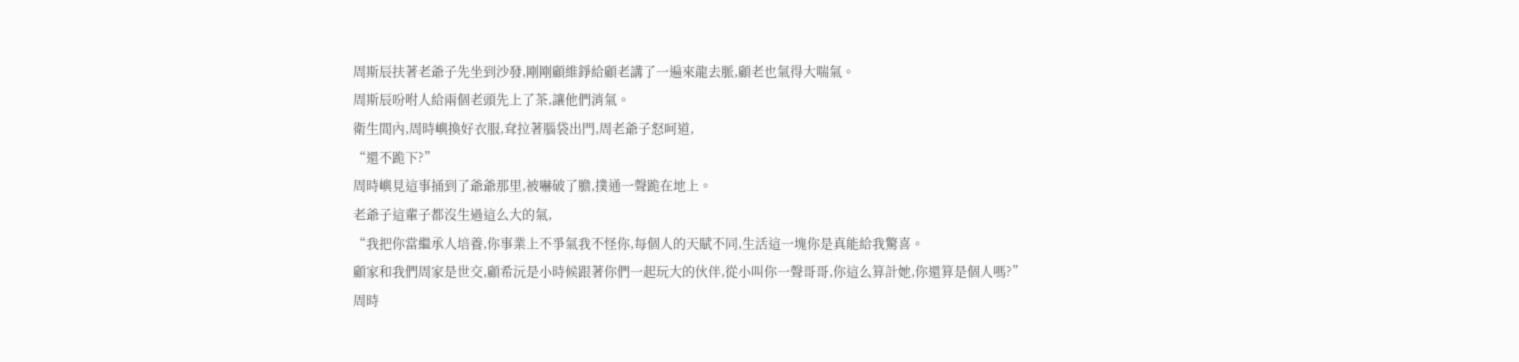周斯辰扶著老爺子先坐到沙發,剛剛顧維錚給顧老講了一遍來龍去脈,顧老也氣得大喘氣。
周斯辰吩咐人給兩個老頭先上了茶,讓他們消氣。
衛生間內,周時嶼換好衣服,耷拉著腦袋出門,周老爺子怒呵道,
“還不跪下?”
周時嶼見這事捅到了爺爺那里,被嚇破了膽,撲通一聲跪在地上。
老爺子這輩子都沒生過這么大的氣,
“我把你當繼承人培養,你事業上不爭氣我不怪你,每個人的天賦不同,生活這一塊你是真能給我驚喜。
顧家和我們周家是世交,顧希沅是小時候跟著你們一起玩大的伙伴,從小叫你一聲哥哥,你這么算計她,你還算是個人嗎?”
周時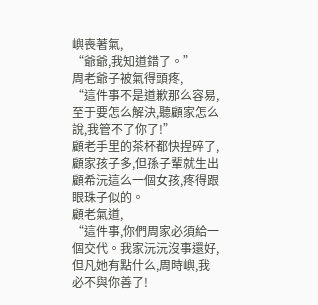嶼喪著氣,
“爺爺,我知道錯了。”
周老爺子被氣得頭疼,
“這件事不是道歉那么容易,至于要怎么解決,聽顧家怎么說,我管不了你了!”
顧老手里的茶杯都快捏碎了,顧家孩子多,但孫子輩就生出顧希沅這么一個女孩,疼得跟眼珠子似的。
顧老氣道,
“這件事,你們周家必須給一個交代。我家沅沅沒事還好,但凡她有點什么,周時嶼,我必不與你善了!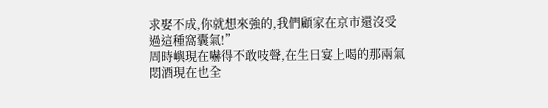求娶不成,你就想來強的,我們顧家在京市還沒受過這種窩囊氣!”
周時嶼現在嚇得不敢吱聲,在生日宴上喝的那兩氣悶酒現在也全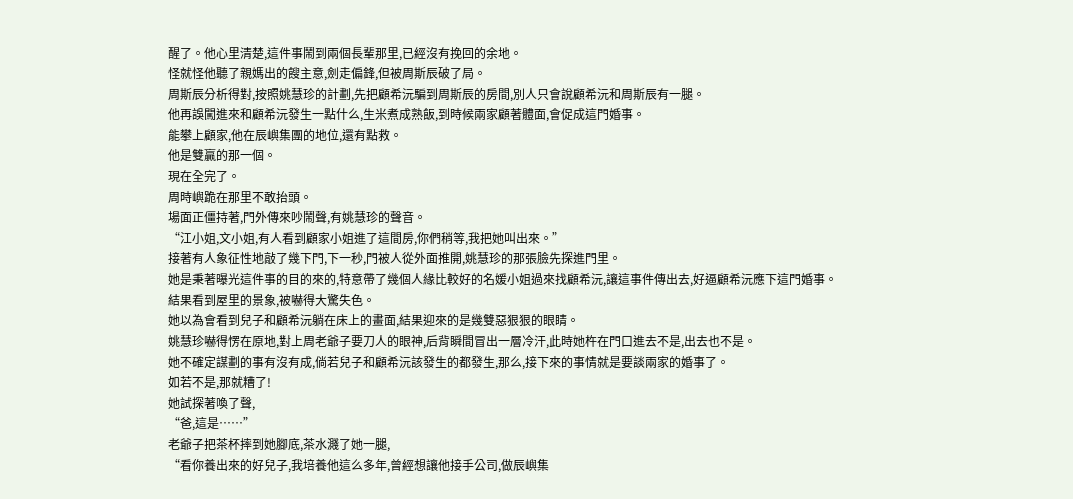醒了。他心里清楚,這件事鬧到兩個長輩那里,已經沒有挽回的余地。
怪就怪他聽了親媽出的餿主意,劍走偏鋒,但被周斯辰破了局。
周斯辰分析得對,按照姚慧珍的計劃,先把顧希沅騙到周斯辰的房間,別人只會說顧希沅和周斯辰有一腿。
他再誤闖進來和顧希沅發生一點什么,生米煮成熟飯,到時候兩家顧著體面,會促成這門婚事。
能攀上顧家,他在辰嶼集團的地位,還有點救。
他是雙贏的那一個。
現在全完了。
周時嶼跪在那里不敢抬頭。
場面正僵持著,門外傳來吵鬧聲,有姚慧珍的聲音。
“江小姐,文小姐,有人看到顧家小姐進了這間房,你們稍等,我把她叫出來。”
接著有人象征性地敲了幾下門,下一秒,門被人從外面推開,姚慧珍的那張臉先探進門里。
她是秉著曝光這件事的目的來的,特意帶了幾個人緣比較好的名媛小姐過來找顧希沅,讓這事件傳出去,好逼顧希沅應下這門婚事。
結果看到屋里的景象,被嚇得大驚失色。
她以為會看到兒子和顧希沅躺在床上的畫面,結果迎來的是幾雙惡狠狠的眼睛。
姚慧珍嚇得愣在原地,對上周老爺子要刀人的眼神,后背瞬間冒出一層冷汗,此時她杵在門口進去不是,出去也不是。
她不確定謀劃的事有沒有成,倘若兒子和顧希沅該發生的都發生,那么,接下來的事情就是要談兩家的婚事了。
如若不是,那就糟了!
她試探著喚了聲,
“爸,這是……”
老爺子把茶杯摔到她腳底,茶水濺了她一腿,
“看你養出來的好兒子,我培養他這么多年,曾經想讓他接手公司,做辰嶼集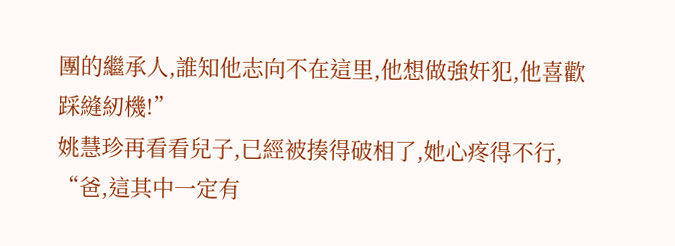團的繼承人,誰知他志向不在這里,他想做強奸犯,他喜歡踩縫紉機!”
姚慧珍再看看兒子,已經被揍得破相了,她心疼得不行,
“爸,這其中一定有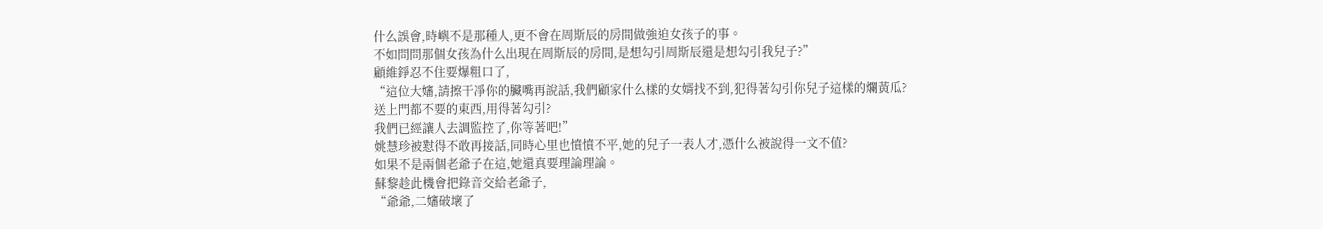什么誤會,時嶼不是那種人,更不會在周斯辰的房間做強迫女孩子的事。
不如問問那個女孩為什么出現在周斯辰的房間,是想勾引周斯辰還是想勾引我兒子?”
顧維錚忍不住要爆粗口了,
“這位大嬸,請擦干凈你的臟嘴再說話,我們顧家什么樣的女婿找不到,犯得著勾引你兒子這樣的爛黃瓜?
送上門都不要的東西,用得著勾引?
我們已經讓人去調監控了,你等著吧!”
姚慧珍被懟得不敢再接話,同時心里也憤憤不平,她的兒子一表人才,憑什么被說得一文不值?
如果不是兩個老爺子在這,她還真要理論理論。
蘇黎趁此機會把錄音交給老爺子,
“爺爺,二嬸破壞了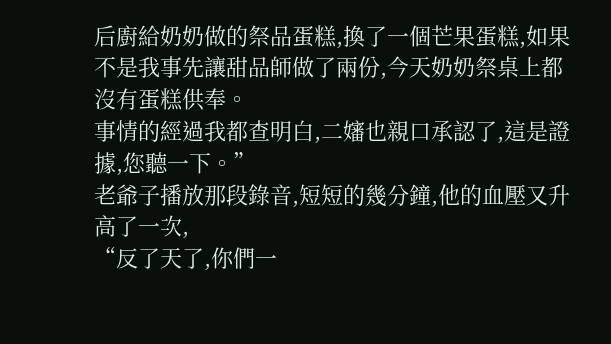后廚給奶奶做的祭品蛋糕,換了一個芒果蛋糕,如果不是我事先讓甜品師做了兩份,今天奶奶祭桌上都沒有蛋糕供奉。
事情的經過我都查明白,二嬸也親口承認了,這是證據,您聽一下。”
老爺子播放那段錄音,短短的幾分鐘,他的血壓又升高了一次,
“反了天了,你們一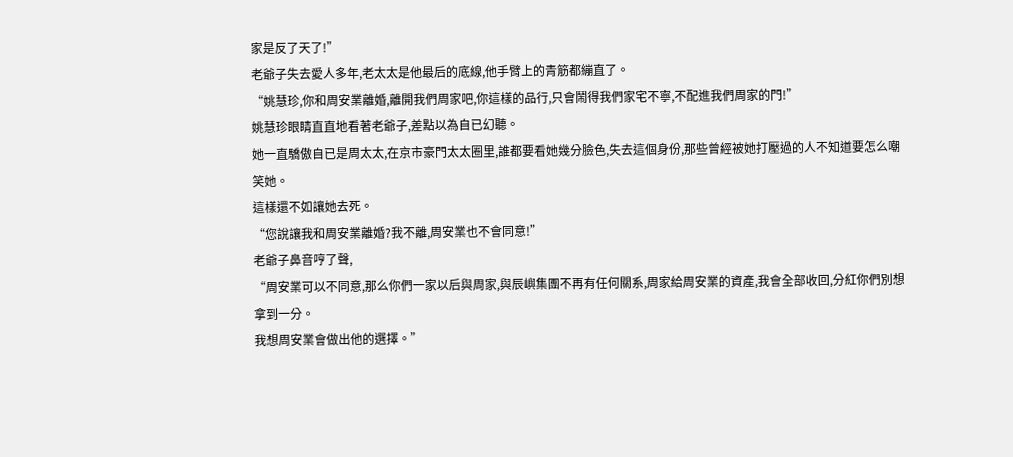家是反了天了!”
老爺子失去愛人多年,老太太是他最后的底線,他手臂上的青筋都繃直了。
“姚慧珍,你和周安業離婚,離開我們周家吧,你這樣的品行,只會鬧得我們家宅不寧,不配進我們周家的門!”
姚慧珍眼睛直直地看著老爺子,差點以為自已幻聽。
她一直驕傲自已是周太太,在京市豪門太太圈里,誰都要看她幾分臉色,失去這個身份,那些曾經被她打壓過的人不知道要怎么嘲笑她。
這樣還不如讓她去死。
“您說讓我和周安業離婚?我不離,周安業也不會同意!”
老爺子鼻音哼了聲,
“周安業可以不同意,那么你們一家以后與周家,與辰嶼集團不再有任何關系,周家給周安業的資產,我會全部收回,分紅你們別想拿到一分。
我想周安業會做出他的選擇。”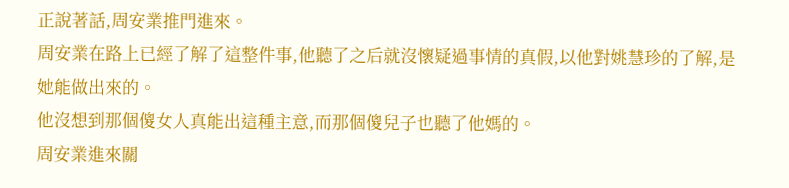正說著話,周安業推門進來。
周安業在路上已經了解了這整件事,他聽了之后就沒懷疑過事情的真假,以他對姚慧珍的了解,是她能做出來的。
他沒想到那個傻女人真能出這種主意,而那個傻兒子也聽了他媽的。
周安業進來關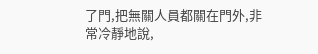了門,把無關人員都關在門外,非常冷靜地說,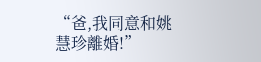“爸,我同意和姚慧珍離婚!”